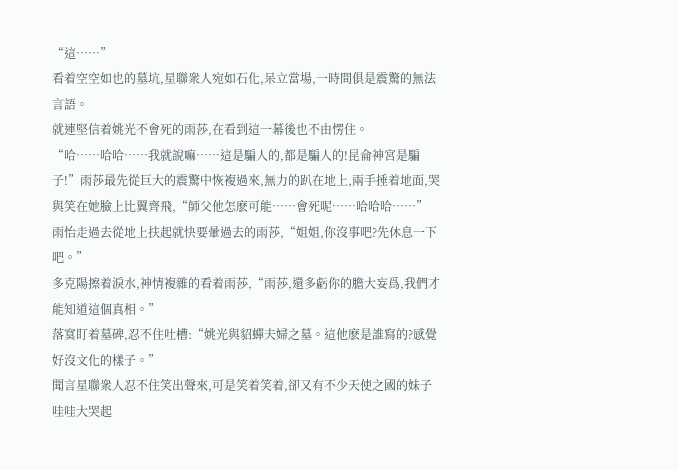“這……”
看着空空如也的墓坑,星聯衆人宛如石化,呆立當場,一時間俱是震驚的無法言語。
就連堅信着姚光不會死的雨莎,在看到這一幕後也不由愣住。
“哈……哈哈……我就說嘛……這是騙人的,都是騙人的!昆侖神宮是騙子!”雨莎最先從巨大的震驚中恢複過來,無力的趴在地上,兩手捶着地面,哭與笑在她臉上比翼齊飛,“師父他怎麽可能……會死呢……哈哈哈……”
雨怡走過去從地上扶起就快要暈過去的雨莎,“姐姐,你沒事吧?先休息一下吧。”
多克陽擦着淚水,神情複雜的看着雨莎,“雨莎,還多虧你的膽大妄爲,我們才能知道這個真相。”
落寞盯着墓碑,忍不住吐槽:“姚光與貂蟬夫婦之墓。這他麽是誰寫的?感覺好沒文化的樣子。”
聞言星聯衆人忍不住笑出聲來,可是笑着笑着,卻又有不少天使之國的妹子哇哇大哭起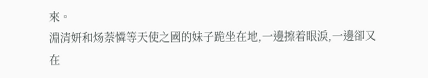來。
淵清妍和炀萘憐等天使之國的妹子跪坐在地,一邊擦着眼淚,一邊卻又在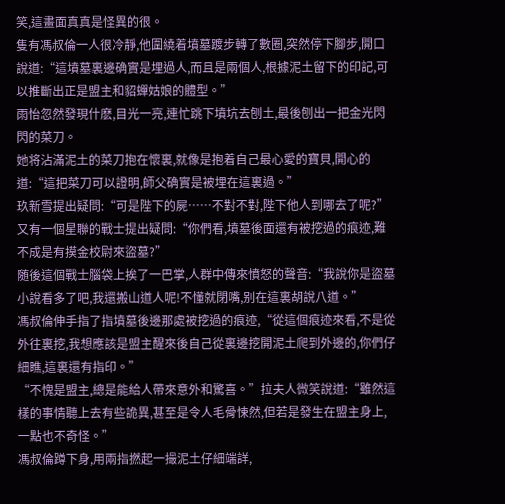笑,這畫面真真是怪異的很。
隻有馮叔倫一人很冷靜,他圍繞着墳墓踱步轉了數圈,突然停下腳步,開口說道:“這墳墓裏邊确實是埋過人,而且是兩個人,根據泥土留下的印記,可以推斷出正是盟主和貂蟬姑娘的體型。”
雨怡忽然發現什麽,目光一亮,連忙跳下墳坑去刨土,最後刨出一把金光閃閃的菜刀。
她将沾滿泥土的菜刀抱在懷裏,就像是抱着自己最心愛的寶貝,開心的道:“這把菜刀可以證明,師父确實是被埋在這裏過。”
玖新雪提出疑問:“可是陛下的屍……不對不對,陛下他人到哪去了呢?”
又有一個星聯的戰士提出疑問:“你們看,墳墓後面還有被挖過的痕迹,難不成是有摸金校尉來盜墓?”
随後這個戰士腦袋上挨了一巴掌,人群中傳來憤怒的聲音:“我說你是盜墓小說看多了吧,我還搬山道人呢!不懂就閉嘴,别在這裏胡說八道。”
馮叔倫伸手指了指墳墓後邊那處被挖過的痕迹,“從這個痕迹來看,不是從外往裏挖,我想應該是盟主醒來後自己從裏邊挖開泥土爬到外邊的,你們仔細瞧,這裏還有指印。”
“不愧是盟主,總是能給人帶來意外和驚喜。”拉夫人微笑說道:“雖然這樣的事情聽上去有些詭異,甚至是令人毛骨悚然,但若是發生在盟主身上,一點也不奇怪。”
馮叔倫蹲下身,用兩指撚起一撮泥土仔細端詳,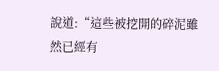說道:“這些被挖開的碎泥雖然已經有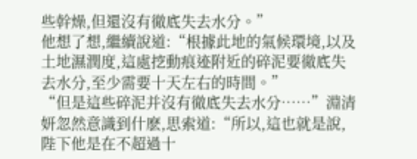些幹燥,但還沒有徹底失去水分。”
他想了想,繼續說道:“根據此地的氣候環境,以及土地濕潤度,這處挖動痕迹附近的碎泥要徹底失去水分,至少需要十天左右的時間。”
“但是這些碎泥并沒有徹底失去水分……”淵清妍忽然意識到什麽,思索道:“所以,這也就是說,陛下他是在不超過十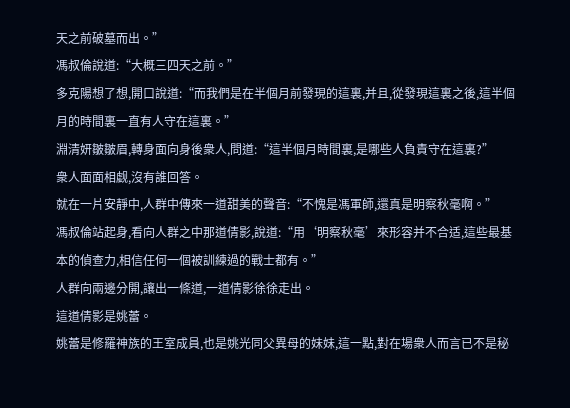天之前破墓而出。”
馮叔倫說道:“大概三四天之前。”
多克陽想了想,開口說道:“而我們是在半個月前發現的這裏,并且,從發現這裏之後,這半個月的時間裏一直有人守在這裏。”
淵清妍皺皺眉,轉身面向身後衆人,問道:“這半個月時間裏,是哪些人負責守在這裏?”
衆人面面相觑,沒有誰回答。
就在一片安靜中,人群中傳來一道甜美的聲音:“不愧是馮軍師,還真是明察秋毫啊。”
馮叔倫站起身,看向人群之中那道倩影,說道:“用‘明察秋毫’來形容并不合适,這些最基本的偵查力,相信任何一個被訓練過的戰士都有。”
人群向兩邊分開,讓出一條道,一道倩影徐徐走出。
這道倩影是姚蕾。
姚蕾是修羅神族的王室成員,也是姚光同父異母的妹妹,這一點,對在場衆人而言已不是秘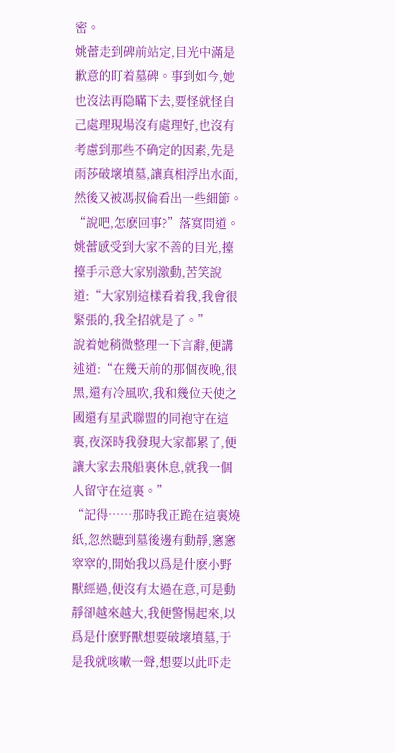密。
姚蕾走到碑前站定,目光中滿是歉意的盯着墓碑。事到如今,她也沒法再隐瞞下去,要怪就怪自己處理現場沒有處理好,也沒有考慮到那些不确定的因素,先是雨莎破壞墳墓,讓真相浮出水面,然後又被馮叔倫看出一些細節。
“說吧,怎麽回事?”落寞問道。
姚蕾感受到大家不善的目光,擡擡手示意大家别激動,苦笑說道:“大家别這樣看着我,我會很緊張的,我全招就是了。”
說着她稍微整理一下言辭,便講述道:“在幾天前的那個夜晚,很黑,還有冷風吹,我和幾位天使之國還有星武聯盟的同袍守在這裏,夜深時我發現大家都累了,便讓大家去飛船裏休息,就我一個人留守在這裏。”
“記得……那時我正跪在這裏燒紙,忽然聽到墓後邊有動靜,窸窸窣窣的,開始我以爲是什麽小野獸經過,便沒有太過在意,可是動靜卻越來越大,我便警惕起來,以爲是什麽野獸想要破壞墳墓,于是我就咳嗽一聲,想要以此吓走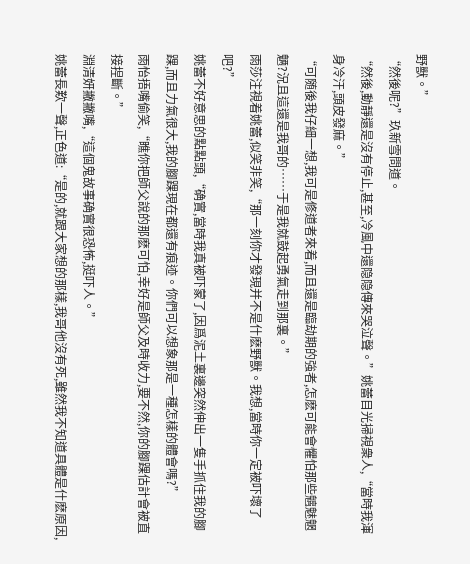野獸。”
“然後呢?”玖新雪問道。
“然後,動靜還是沒有停止,甚至,冷風中還隐隐傳來哭泣聲。”姚蕾目光掃視衆人,“當時我渾身冷汗,頭皮發麻。”
“可随後我仔細一想,我可是修道者來着,而且還是臨劫期的強者,怎麽可能會懼怕那些魑魅魍魉?況且這還是我哥的……于是我就鼓起勇氣走到那裏。”
雨莎注視着姚蕾,似笑非笑,“那一刻你才發現并不是什麽野獸。我想,當時你一定被吓壞了吧?”
姚蕾不好意思的點點頭,“确實,當時我真被吓蒙了,因爲泥土裏邊突然伸出一隻手抓住我的腳踝,而且力氣很大,我的腳踝現在都還有痕迹。你們可以想象那是一種怎樣的體會嗎?”
雨怡捂嘴偷笑,“瞧你把師父說的那麽可怕,幸好是師父及時收力,要不然,你的腳踝估計會被直接捏斷。”
淵清妍撇撇嘴,“這個鬼故事确實很恐怖,挺吓人。”
姚蕾長歎一聲,正色道:“是的,就跟大家想的那樣,我哥他沒有死,雖然我不知道具體是什麽原因,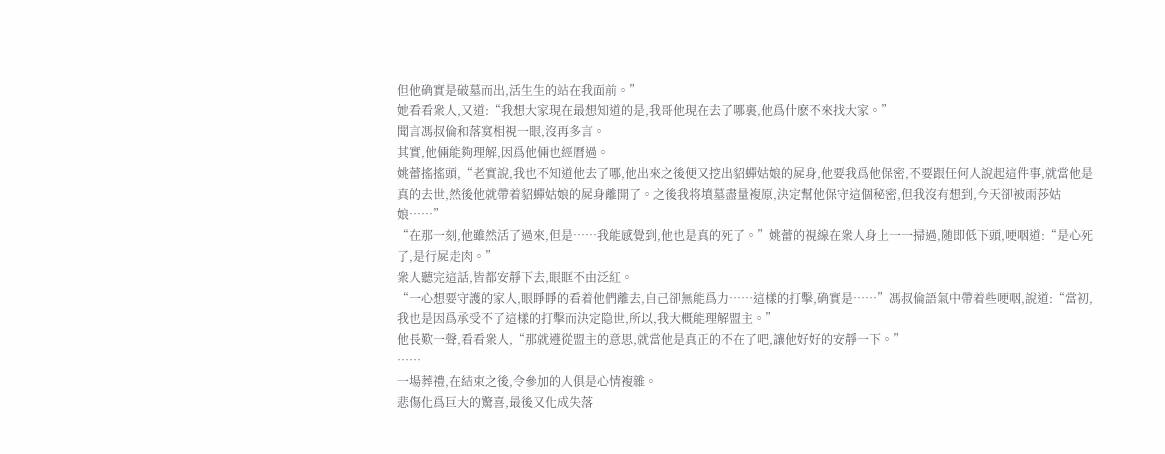但他确實是破墓而出,活生生的站在我面前。”
她看看衆人,又道:“我想大家現在最想知道的是,我哥他現在去了哪裏,他爲什麽不來找大家。”
聞言馮叔倫和落寞相視一眼,沒再多言。
其實,他倆能夠理解,因爲他倆也經曆過。
姚蕾搖搖頭,“老實說,我也不知道他去了哪,他出來之後便又挖出貂蟬姑娘的屍身,他要我爲他保密,不要跟任何人說起這件事,就當他是真的去世,然後他就帶着貂蟬姑娘的屍身離開了。之後我将墳墓盡量複原,決定幫他保守這個秘密,但我沒有想到,今天卻被雨莎姑娘……”
“在那一刻,他雖然活了過來,但是……我能感覺到,他也是真的死了。”姚蕾的視線在衆人身上一一掃過,随即低下頭,哽咽道:“是心死了,是行屍走肉。”
衆人聽完這話,皆都安靜下去,眼眶不由泛紅。
“一心想要守護的家人,眼睜睜的看着他們離去,自己卻無能爲力……這樣的打擊,确實是……”馮叔倫語氣中帶着些哽咽,說道:“當初,我也是因爲承受不了這樣的打擊而決定隐世,所以,我大概能理解盟主。”
他長歎一聲,看看衆人,“那就遵從盟主的意思,就當他是真正的不在了吧,讓他好好的安靜一下。”
……
一場葬禮,在結束之後,令參加的人俱是心情複雜。
悲傷化爲巨大的驚喜,最後又化成失落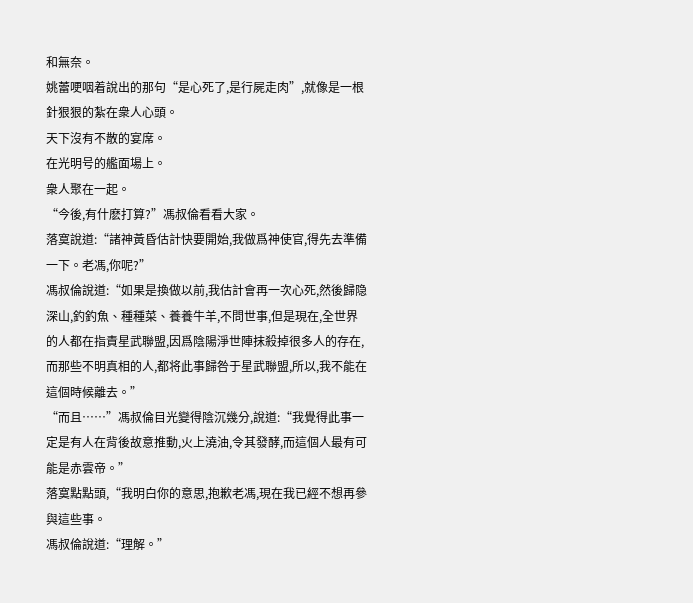和無奈。
姚蕾哽咽着說出的那句“是心死了,是行屍走肉”,就像是一根針狠狠的紮在衆人心頭。
天下沒有不散的宴席。
在光明号的艦面場上。
衆人聚在一起。
“今後,有什麽打算?”馮叔倫看看大家。
落寞說道:“諸神黃昏估計快要開始,我做爲神使官,得先去準備一下。老馮,你呢?”
馮叔倫說道:“如果是換做以前,我估計會再一次心死,然後歸隐深山,釣釣魚、種種菜、養養牛羊,不問世事,但是現在,全世界的人都在指責星武聯盟,因爲陰陽淨世陣抹殺掉很多人的存在,而那些不明真相的人,都将此事歸咎于星武聯盟,所以,我不能在這個時候離去。”
“而且……”馮叔倫目光變得陰沉幾分,說道:“我覺得此事一定是有人在背後故意推動,火上澆油,令其發酵,而這個人最有可能是赤雲帝。”
落寞點點頭,“我明白你的意思,抱歉老馮,現在我已經不想再參與這些事。
馮叔倫說道:“理解。”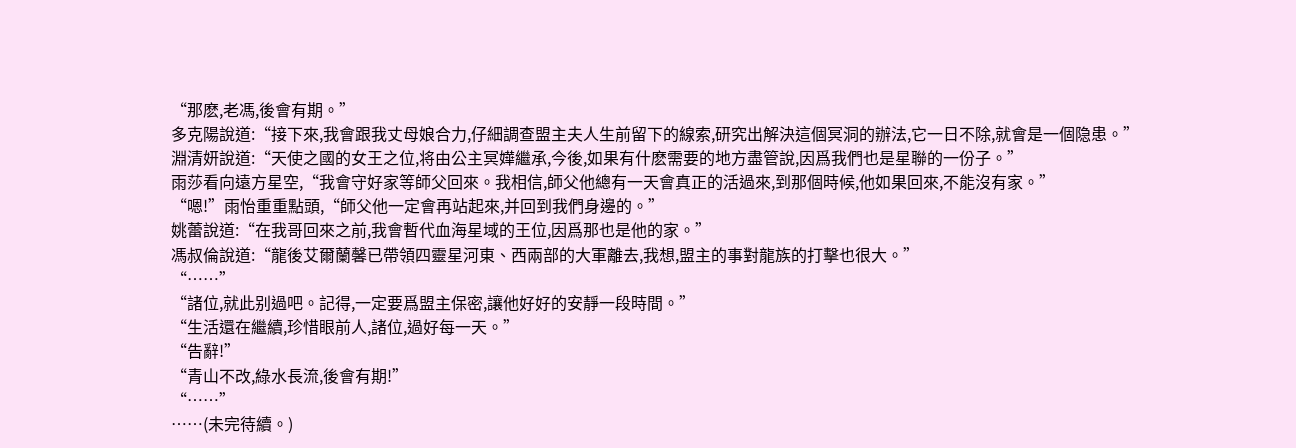“那麽,老馮,後會有期。”
多克陽說道:“接下來,我會跟我丈母娘合力,仔細調查盟主夫人生前留下的線索,研究出解決這個冥洞的辦法,它一日不除,就會是一個隐患。”
淵清妍說道:“天使之國的女王之位,将由公主冥嬅繼承,今後,如果有什麽需要的地方盡管說,因爲我們也是星聯的一份子。”
雨莎看向遠方星空,“我會守好家等師父回來。我相信,師父他總有一天會真正的活過來,到那個時候,他如果回來,不能沒有家。”
“嗯!”雨怡重重點頭,“師父他一定會再站起來,并回到我們身邊的。”
姚蕾說道:“在我哥回來之前,我會暫代血海星域的王位,因爲那也是他的家。”
馮叔倫說道:“龍後艾爾蘭馨已帶領四靈星河東、西兩部的大軍離去,我想,盟主的事對龍族的打擊也很大。”
“……”
“諸位,就此别過吧。記得,一定要爲盟主保密,讓他好好的安靜一段時間。”
“生活還在繼續,珍惜眼前人,諸位,過好每一天。”
“告辭!”
“青山不改,綠水長流,後會有期!”
“……”
……(未完待續。)